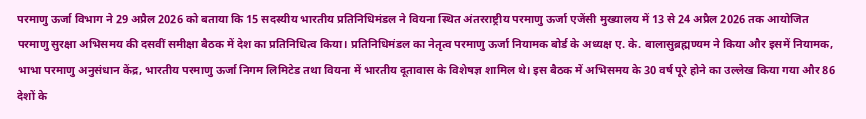परमाणु ऊर्जा विभाग ने 29 अप्रैल 2026 को बताया कि 15 सदस्यीय भारतीय प्रतिनिधिमंडल ने वियना स्थित अंतरराष्ट्रीय परमाणु ऊर्जा एजेंसी मुख्यालय में 13 से 24 अप्रैल 2026 तक आयोजित परमाणु सुरक्षा अभिसमय की दसवीं समीक्षा बैठक में देश का प्रतिनिधित्व किया। प्रतिनिधिमंडल का नेतृत्व परमाणु ऊर्जा नियामक बोर्ड के अध्यक्ष ए. के. बालासुब्रह्मण्यम ने किया और इसमें नियामक, भाभा परमाणु अनुसंधान केंद्र, भारतीय परमाणु ऊर्जा निगम लिमिटेड तथा वियना में भारतीय दूतावास के विशेषज्ञ शामिल थे। इस बैठक में अभिसमय के 30 वर्ष पूरे होने का उल्लेख किया गया और 86 देशों के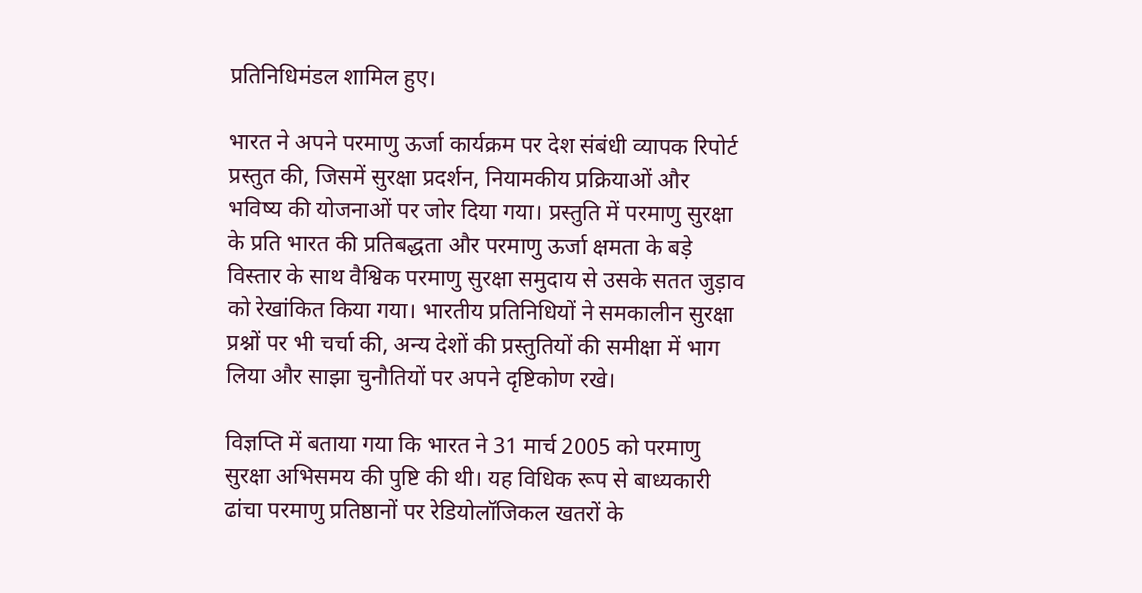प्रतिनिधिमंडल शामिल हुए।

भारत ने अपने परमाणु ऊर्जा कार्यक्रम पर देश संबंधी व्यापक रिपोर्ट प्रस्तुत की, जिसमें सुरक्षा प्रदर्शन, नियामकीय प्रक्रियाओं और भविष्य की योजनाओं पर जोर दिया गया। प्रस्तुति में परमाणु सुरक्षा के प्रति भारत की प्रतिबद्धता और परमाणु ऊर्जा क्षमता के बड़े विस्तार के साथ वैश्विक परमाणु सुरक्षा समुदाय से उसके सतत जुड़ाव को रेखांकित किया गया। भारतीय प्रतिनिधियों ने समकालीन सुरक्षा प्रश्नों पर भी चर्चा की, अन्य देशों की प्रस्तुतियों की समीक्षा में भाग लिया और साझा चुनौतियों पर अपने दृष्टिकोण रखे।

विज्ञप्ति में बताया गया कि भारत ने 31 मार्च 2005 को परमाणु सुरक्षा अभिसमय की पुष्टि की थी। यह विधिक रूप से बाध्यकारी ढांचा परमाणु प्रतिष्ठानों पर रेडियोलॉजिकल खतरों के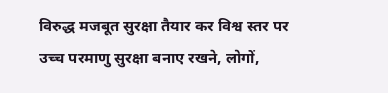विरुद्ध मजबूत सुरक्षा तैयार कर विश्व स्तर पर उच्च परमाणु सुरक्षा बनाए रखने, लोगों,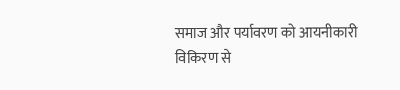समाज और पर्यावरण को आयनीकारी विकिरण से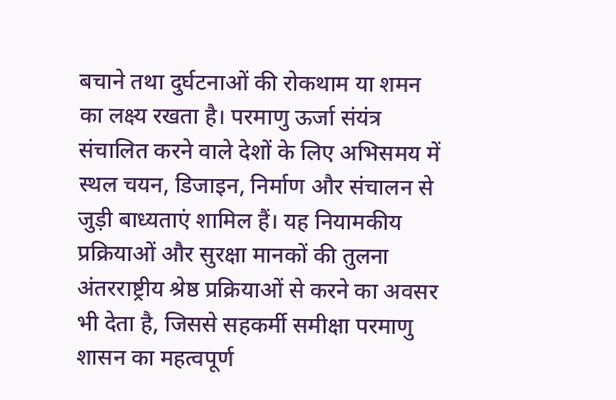बचाने तथा दुर्घटनाओं की रोकथाम या शमन का लक्ष्य रखता है। परमाणु ऊर्जा संयंत्र संचालित करने वाले देशों के लिए अभिसमय में स्थल चयन, डिजाइन, निर्माण और संचालन से जुड़ी बाध्यताएं शामिल हैं। यह नियामकीय प्रक्रियाओं और सुरक्षा मानकों की तुलना अंतरराष्ट्रीय श्रेष्ठ प्रक्रियाओं से करने का अवसर भी देता है, जिससे सहकर्मी समीक्षा परमाणु शासन का महत्वपूर्ण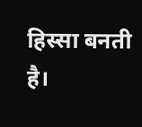हिस्सा बनती है।